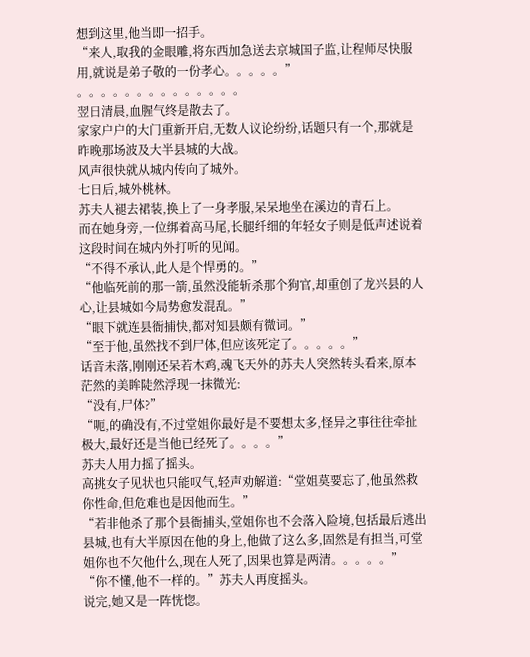想到这里,他当即一招手。
“来人,取我的金眼雕,将东西加急送去京城国子监,让程师尽快服用,就说是弟子敬的一份孝心。。。。。”
。。。。。。。。。。。。。。
翌日清晨,血腥气终是散去了。
家家户户的大门重新开启,无数人议论纷纷,话题只有一个,那就是昨晚那场波及大半县城的大战。
风声很快就从城内传向了城外。
七日后,城外桃林。
苏夫人褪去裙装,换上了一身孝服,呆呆地坐在溪边的青石上。
而在她身旁,一位绑着高马尾,长腿纤细的年轻女子则是低声述说着这段时间在城内外打听的见闻。
“不得不承认,此人是个悍勇的。”
“他临死前的那一箭,虽然没能斩杀那个狗官,却重创了龙兴县的人心,让县城如今局势愈发混乱。”
“眼下就连县衙捕快,都对知县颇有微词。”
“至于他,虽然找不到尸体,但应该死定了。。。。。”
话音未落,刚刚还呆若木鸡,魂飞天外的苏夫人突然转头看来,原本茫然的美眸陡然浮现一抹微光:
“没有,尸体?”
“呃,的确没有,不过堂姐你最好是不要想太多,怪异之事往往牵扯极大,最好还是当他已经死了。。。。”
苏夫人用力摇了摇头。
高挑女子见状也只能叹气,轻声劝解道:“堂姐莫要忘了,他虽然救你性命,但危难也是因他而生。”
“若非他杀了那个县衙捕头,堂姐你也不会落入险境,包括最后逃出县城,也有大半原因在他的身上,他做了这么多,固然是有担当,可堂姐你也不欠他什么,现在人死了,因果也算是两清。。。。。”
“你不懂,他不一样的。”苏夫人再度摇头。
说完,她又是一阵恍惚。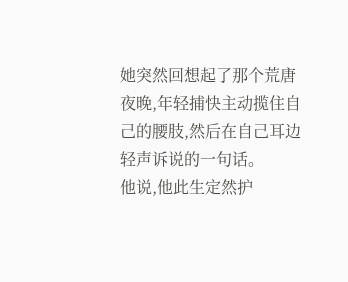她突然回想起了那个荒唐夜晚,年轻捕快主动揽住自己的腰肢,然后在自己耳边轻声诉说的一句话。
他说,他此生定然护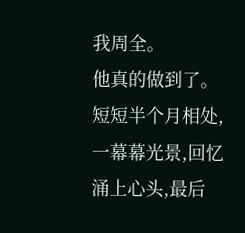我周全。
他真的做到了。
短短半个月相处,一幕幕光景,回忆涌上心头,最后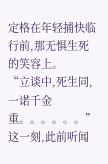定格在年轻捕快临行前,那无惧生死的笑容上。
“立谈中,死生同,一诺千金重。。。。。。”
这一刻,此前听闻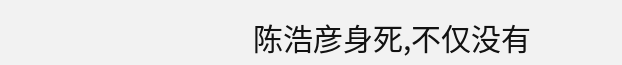陈浩彦身死,不仅没有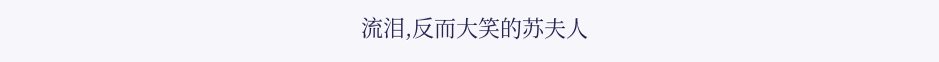流泪,反而大笑的苏夫人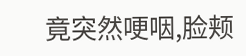竟突然哽咽,脸颊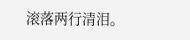滚落两行清泪。